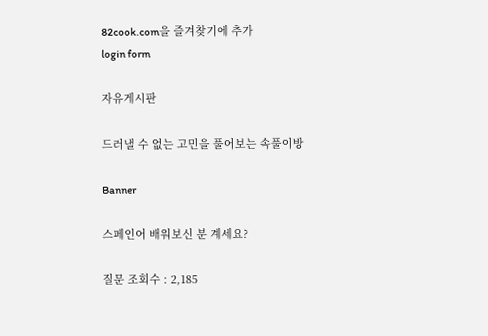82cook.com을 즐겨찾기에 추가
login form

자유게시판

드러낼 수 없는 고민을 풀어보는 속풀이방

Banner

스페인어 배워보신 분 계세요?

질문 조회수 : 2,185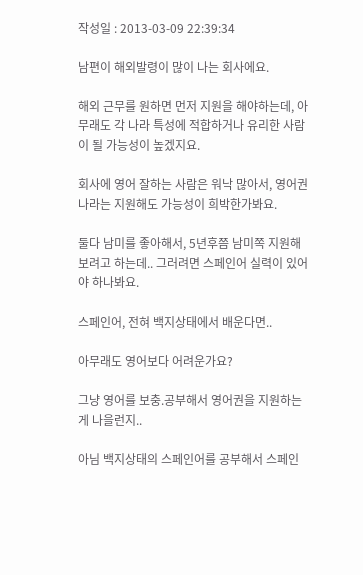작성일 : 2013-03-09 22:39:34

남편이 해외발령이 많이 나는 회사에요.

해외 근무를 원하면 먼저 지원을 해야하는데, 아무래도 각 나라 특성에 적합하거나 유리한 사람이 될 가능성이 높겠지요.

회사에 영어 잘하는 사람은 워낙 많아서, 영어권 나라는 지원해도 가능성이 희박한가봐요.

둘다 남미를 좋아해서, 5년후쯤 남미쪽 지원해보려고 하는데.. 그러려면 스페인어 실력이 있어야 하나봐요.

스페인어, 전혀 백지상태에서 배운다면..

아무래도 영어보다 어려운가요?

그냥 영어를 보충.공부해서 영어권을 지원하는게 나을런지..

아님 백지상태의 스페인어를 공부해서 스페인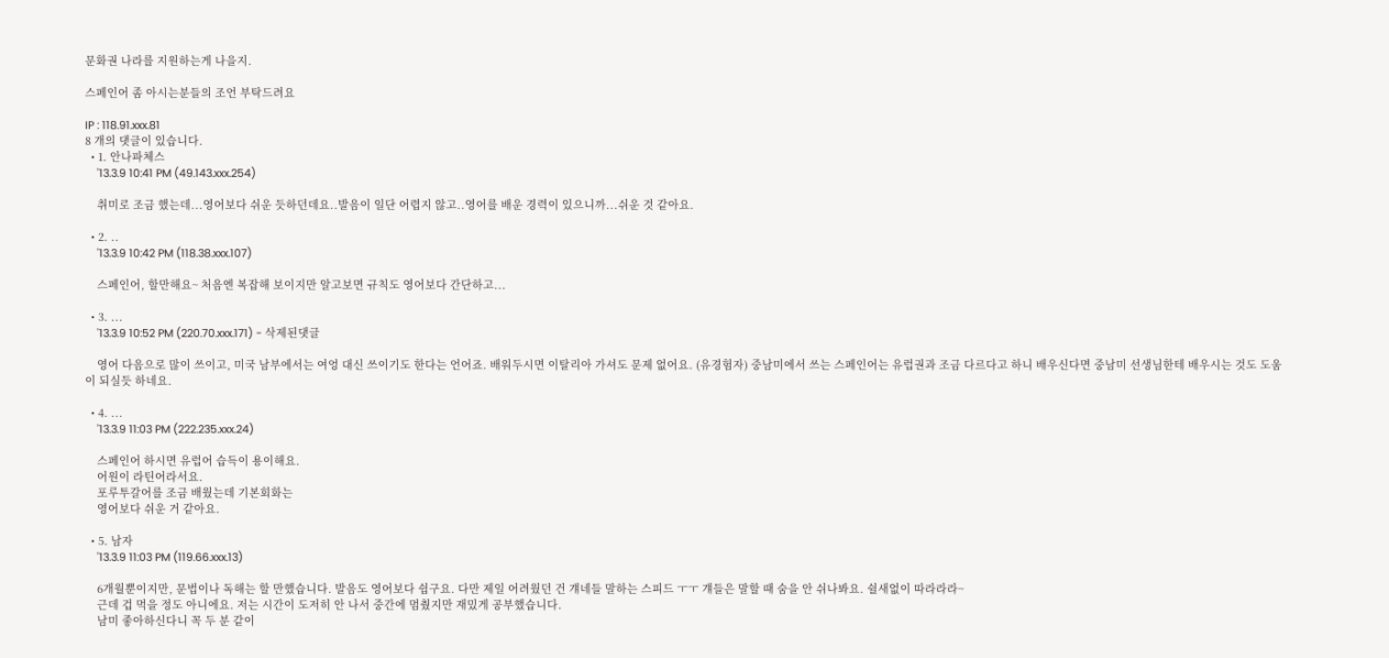문화권 나라를 지원하는게 나을지.

스페인어 좀 아시는분들의 조언 부탁드려요

IP : 118.91.xxx.81
8 개의 댓글이 있습니다.
  • 1. 안나파체스
    '13.3.9 10:41 PM (49.143.xxx.254)

    취미로 조금 했는데...영어보다 쉬운 듯하던데요..발음이 일단 어렵지 않고..영어를 배운 경력이 있으니까...쉬운 것 같아요.

  • 2. ..
    '13.3.9 10:42 PM (118.38.xxx.107)

    스페인어, 할만해요~ 처음엔 복잡해 보이지만 알고보면 규칙도 영어보다 간단하고...

  • 3. ...
    '13.3.9 10:52 PM (220.70.xxx.171) - 삭제된댓글

    영어 다음으로 많이 쓰이고, 미국 남부에서는 여엉 대신 쓰이기도 한다는 언어죠. 배워두시면 이탈리아 가셔도 문제 없어요. (유경험자) 중남미에서 쓰는 스페인어는 유럽권과 조금 다르다고 하니 배우신다면 중남미 선생님한테 배우시는 것도 도움이 되실듯 하네요.

  • 4. ...
    '13.3.9 11:03 PM (222.235.xxx.24)

    스페인어 하시면 유럽어 습득이 용이해요.
    어원이 라틴어라서요.
    포루투갈어를 조금 배웠는데 기본회화는
    영어보다 쉬운 거 같아요.

  • 5. 남자
    '13.3.9 11:03 PM (119.66.xxx.13)

    6개월뿐이지만, 문법이나 독해는 할 만했습니다. 발음도 영어보다 쉽구요. 다만 제일 어려웠던 건 걔네들 말하는 스피드 ㅜㅜ 걔들은 말할 때 숨을 안 쉬나봐요. 쉴새없이 따라라라~
    근데 겁 먹을 정도 아니에요. 저는 시간이 도저히 안 나서 중간에 멈췄지만 재밌게 공부했습니다.
    남미 좋아하신다니 꼭 두 분 같이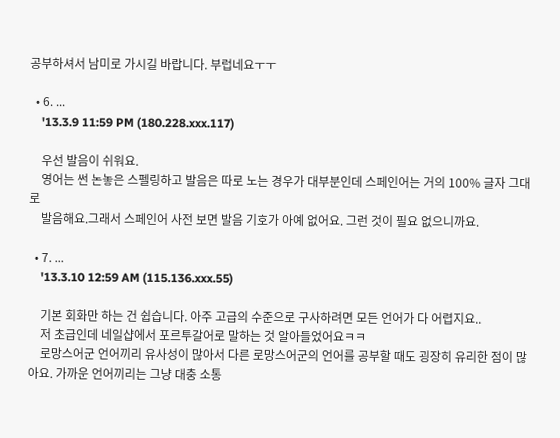공부하셔서 남미로 가시길 바랍니다. 부럽네요ㅜㅜ

  • 6. ...
    '13.3.9 11:59 PM (180.228.xxx.117)

    우선 발음이 쉬워요.
    영어는 썬 논놓은 스펠링하고 발음은 따로 노는 경우가 대부분인데 스페인어는 거의 100% 글자 그대로
    발음해요.그래서 스페인어 사전 보면 발음 기호가 아예 없어요. 그런 것이 필요 없으니까요.

  • 7. ...
    '13.3.10 12:59 AM (115.136.xxx.55)

    기본 회화만 하는 건 쉽습니다. 아주 고급의 수준으로 구사하려면 모든 언어가 다 어렵지요..
    저 초급인데 네일샵에서 포르투갈어로 말하는 것 알아들었어요ㅋㅋ
    로망스어군 언어끼리 유사성이 많아서 다른 로망스어군의 언어를 공부할 때도 굉장히 유리한 점이 많아요. 가까운 언어끼리는 그냥 대충 소통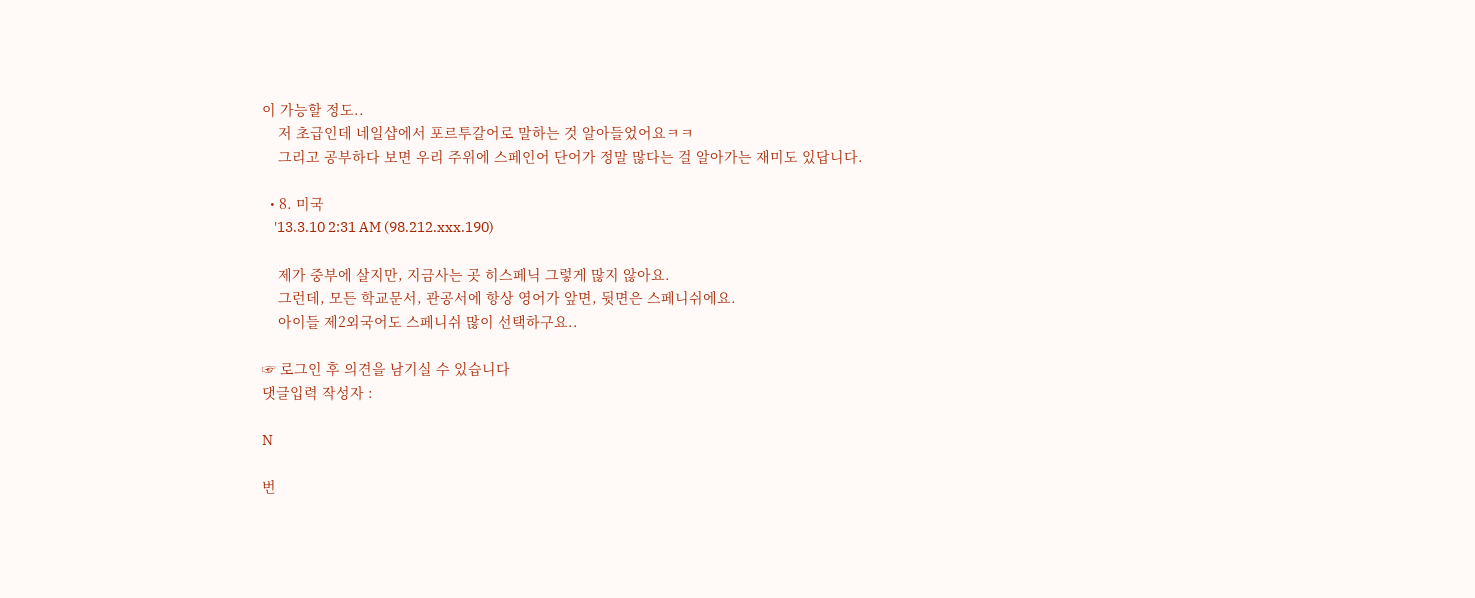이 가능할 정도..
    저 초급인데 네일샵에서 포르투갈어로 말하는 것 알아들었어요ㅋㅋ
    그리고 공부하다 보면 우리 주위에 스페인어 단어가 정말 많다는 걸 알아가는 재미도 있답니다.

  • 8. 미국
    '13.3.10 2:31 AM (98.212.xxx.190)

    제가 중부에 살지만, 지금사는 곳 히스페닉 그렇게 많지 않아요.
    그런데, 모든 학교문서, 관공서에 항상 영어가 앞면, 뒷면은 스페니쉬에요.
    아이들 제2외국어도 스페니쉬 많이 선택하구요..

☞ 로그인 후 의견을 남기실 수 있습니다
댓글입력 작성자 :

N

번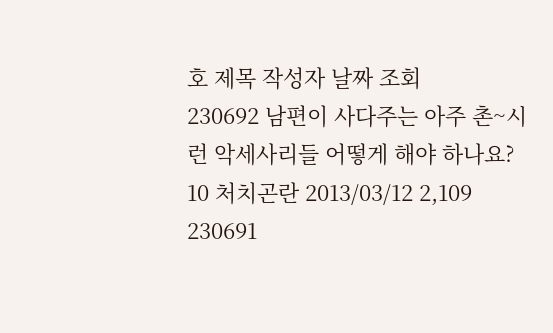호 제목 작성자 날짜 조회
230692 남편이 사다주는 아주 촌~시런 악세사리들 어떻게 해야 하나요? 10 처치곤란 2013/03/12 2,109
230691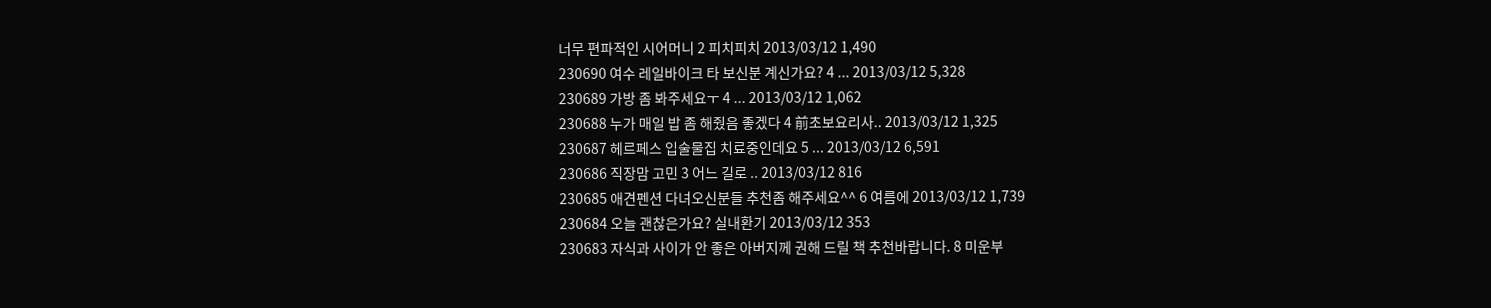너무 편파적인 시어머니 2 피치피치 2013/03/12 1,490
230690 여수 레일바이크 타 보신분 계신가요? 4 ... 2013/03/12 5,328
230689 가방 좀 봐주세요ㅜ 4 ... 2013/03/12 1,062
230688 누가 매일 밥 좀 해줬음 좋겠다 4 前초보요리사.. 2013/03/12 1,325
230687 헤르페스 입술물집 치료중인데요 5 ... 2013/03/12 6,591
230686 직장맘 고민 3 어느 길로 .. 2013/03/12 816
230685 애견펜션 다녀오신분들 추천좀 해주세요^^ 6 여름에 2013/03/12 1,739
230684 오늘 괜찮은가요? 실내환기 2013/03/12 353
230683 자식과 사이가 안 좋은 아버지께 권해 드릴 책 추천바랍니다. 8 미운부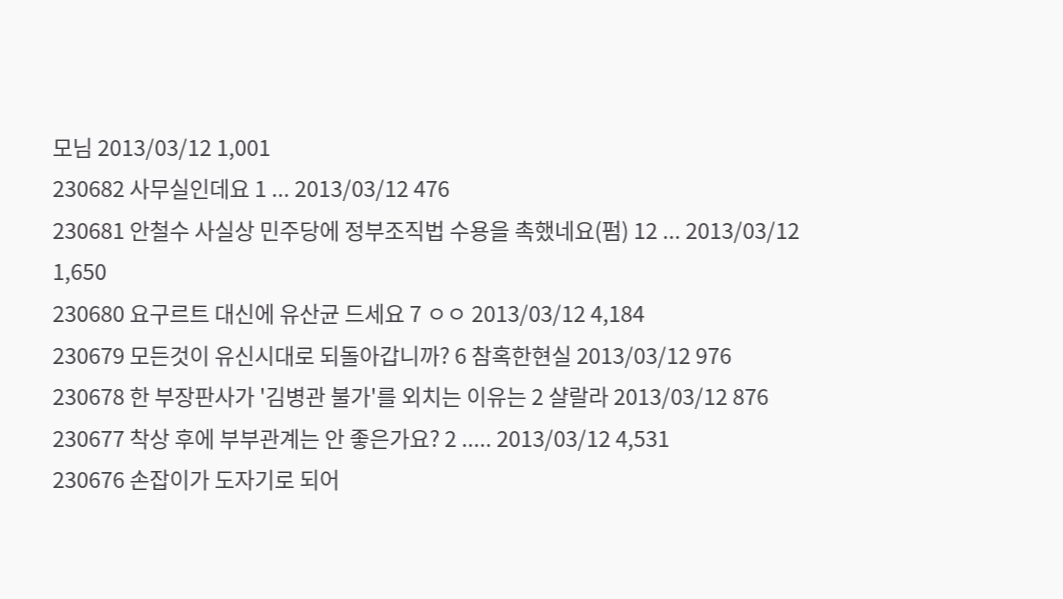모님 2013/03/12 1,001
230682 사무실인데요 1 ... 2013/03/12 476
230681 안철수 사실상 민주당에 정부조직법 수용을 촉했네요(펌) 12 ... 2013/03/12 1,650
230680 요구르트 대신에 유산균 드세요 7 ㅇㅇ 2013/03/12 4,184
230679 모든것이 유신시대로 되돌아갑니까? 6 참혹한현실 2013/03/12 976
230678 한 부장판사가 '김병관 불가'를 외치는 이유는 2 샬랄라 2013/03/12 876
230677 착상 후에 부부관계는 안 좋은가요? 2 ..... 2013/03/12 4,531
230676 손잡이가 도자기로 되어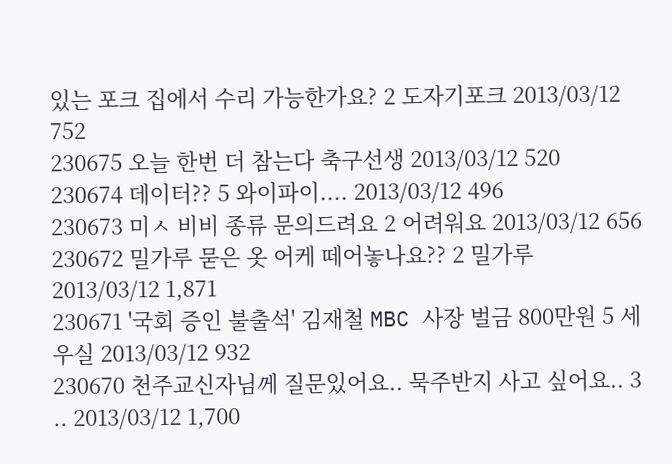있는 포크 집에서 수리 가능한가요? 2 도자기포크 2013/03/12 752
230675 오늘 한번 더 참는다 축구선생 2013/03/12 520
230674 데이터?? 5 와이파이.... 2013/03/12 496
230673 미ㅅ 비비 종류 문의드려요 2 어려워요 2013/03/12 656
230672 밀가루 묻은 옷 어케 떼어놓나요?? 2 밀가루 2013/03/12 1,871
230671 '국회 증인 불출석' 김재철 MBC 사장 벌금 800만원 5 세우실 2013/03/12 932
230670 천주교신자님께 질문있어요.. 묵주반지 사고 싶어요.. 3 .. 2013/03/12 1,700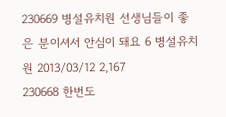230669 병설유치원 선생님들이 좋은 분이셔서 안심이 돼요 6 병설유치원 2013/03/12 2,167
230668 한번도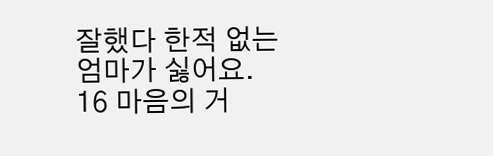잘했다 한적 없는 엄마가 싫어요. 16 마음의 거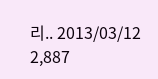리.. 2013/03/12 2,887